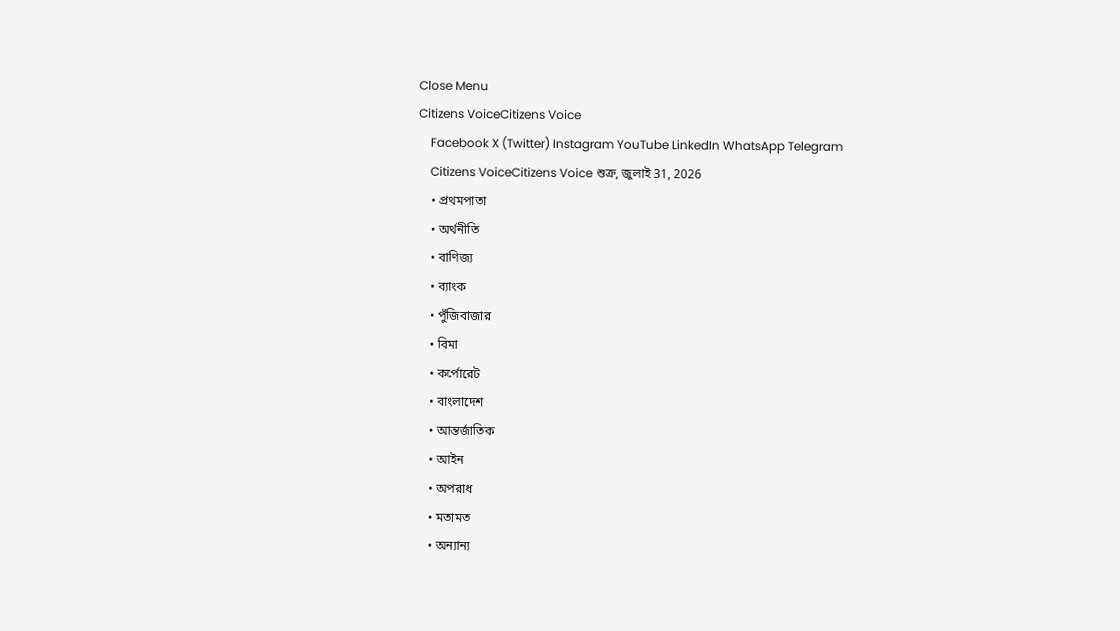Close Menu
Citizens VoiceCitizens Voice
    Facebook X (Twitter) Instagram YouTube LinkedIn WhatsApp Telegram
    Citizens VoiceCitizens Voice শুক্র, জুলাই 31, 2026
    • প্রথমপাতা
    • অর্থনীতি
    • বাণিজ্য
    • ব্যাংক
    • পুঁজিবাজার
    • বিমা
    • কর্পোরেট
    • বাংলাদেশ
    • আন্তর্জাতিক
    • আইন
    • অপরাধ
    • মতামত
    • অন্যান্য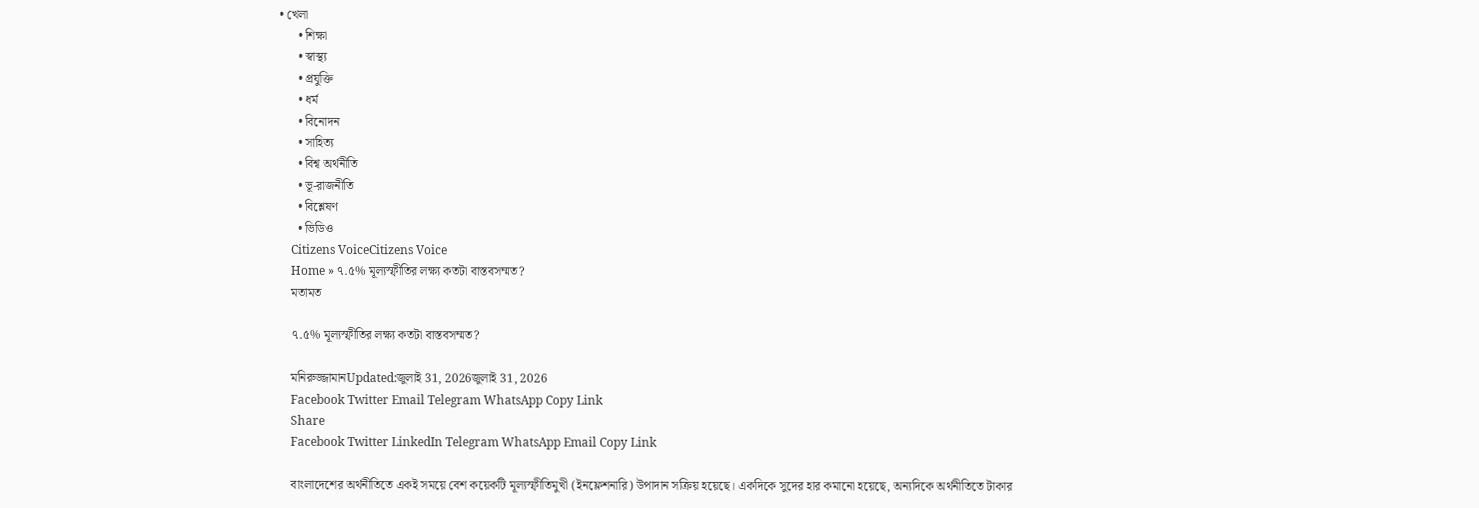• খেলা
      • শিক্ষা
      • স্বাস্থ্য
      • প্রযুক্তি
      • ধর্ম
      • বিনোদন
      • সাহিত্য
      • বিশ্ব অর্থনীতি
      • ভূ-রাজনীতি
      • বিশ্লেষণ
      • ভিডিও
    Citizens VoiceCitizens Voice
    Home » ৭.৫% মূল্যস্ফীতির লক্ষ্য কতটা বাস্তবসম্মত?
    মতামত

    ৭.৫% মূল্যস্ফীতির লক্ষ্য কতটা বাস্তবসম্মত?

    মনিরুজ্জামানUpdated:জুলাই 31, 2026জুলাই 31, 2026
    Facebook Twitter Email Telegram WhatsApp Copy Link
    Share
    Facebook Twitter LinkedIn Telegram WhatsApp Email Copy Link

    বাংলাদেশের অর্থনীতিতে একই সময়ে বেশ কয়েকটি মূল্যস্ফীতিমুখী (ইনফ্লেশনারি) উপাদান সক্রিয় হয়েছে। একদিকে সুদের হার কমানো হয়েছে, অন্যদিকে অর্থনীতিতে টাকার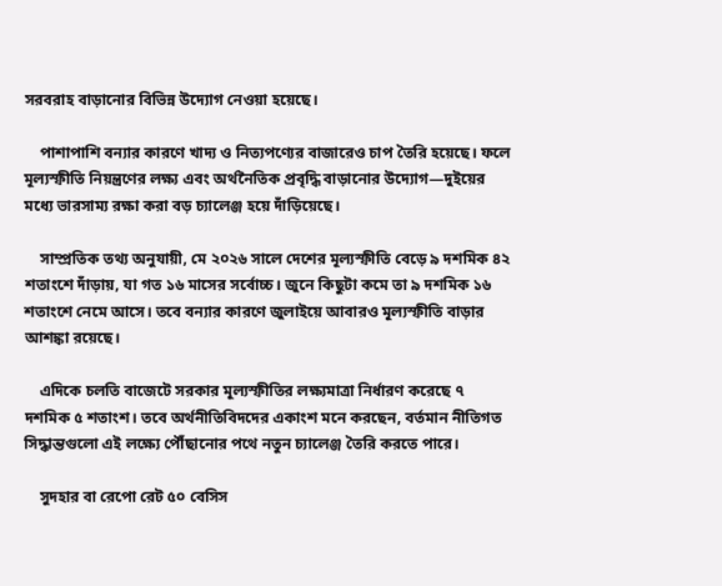সরবরাহ বাড়ানোর বিভিন্ন উদ্যোগ নেওয়া হয়েছে।

    পাশাপাশি বন্যার কারণে খাদ্য ও নিত্যপণ্যের বাজারেও চাপ তৈরি হয়েছে। ফলে মূল্যস্ফীতি নিয়ন্ত্রণের লক্ষ্য এবং অর্থনৈতিক প্রবৃদ্ধি বাড়ানোর উদ্যোগ—দুইয়ের মধ্যে ভারসাম্য রক্ষা করা বড় চ্যালেঞ্জ হয়ে দাঁড়িয়েছে।

    সাম্প্রতিক তথ্য অনুযায়ী, মে ২০২৬ সালে দেশের মূল্যস্ফীতি বেড়ে ৯ দশমিক ৪২ শতাংশে দাঁড়ায়, যা গত ১৬ মাসের সর্বোচ্চ। জুনে কিছুটা কমে তা ৯ দশমিক ১৬ শতাংশে নেমে আসে। তবে বন্যার কারণে জুলাইয়ে আবারও মূল্যস্ফীতি বাড়ার আশঙ্কা রয়েছে।

    এদিকে চলতি বাজেটে সরকার মূল্যস্ফীতির লক্ষ্যমাত্রা নির্ধারণ করেছে ৭ দশমিক ৫ শতাংশ। তবে অর্থনীতিবিদদের একাংশ মনে করছেন, বর্তমান নীতিগত সিদ্ধান্তগুলো এই লক্ষ্যে পৌঁছানোর পথে নতুন চ্যালেঞ্জ তৈরি করতে পারে।

    সুদহার বা রেপো রেট ৫০ বেসিস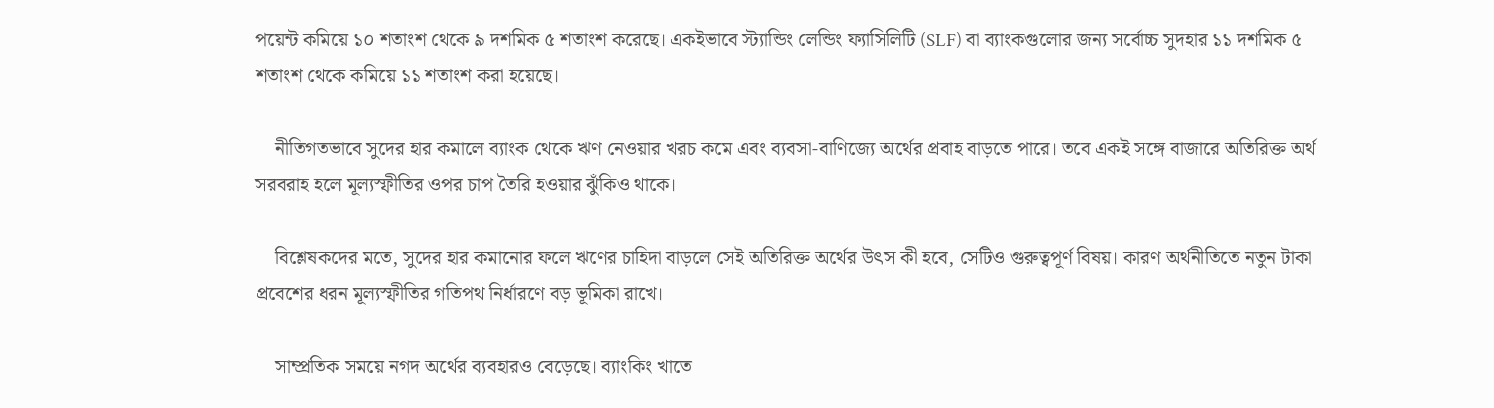পয়েন্ট কমিয়ে ১০ শতাংশ থেকে ৯ দশমিক ৫ শতাংশ করেছে। একইভাবে স্ট্যান্ডিং লেন্ডিং ফ্যাসিলিটি (SLF) বা ব্যাংকগুলোর জন্য সর্বোচ্চ সুদহার ১১ দশমিক ৫ শতাংশ থেকে কমিয়ে ১১ শতাংশ করা হয়েছে।

    নীতিগতভাবে সুদের হার কমালে ব্যাংক থেকে ঋণ নেওয়ার খরচ কমে এবং ব্যবসা-বাণিজ্যে অর্থের প্রবাহ বাড়তে পারে। তবে একই সঙ্গে বাজারে অতিরিক্ত অর্থ সরবরাহ হলে মূল্যস্ফীতির ওপর চাপ তৈরি হওয়ার ঝুঁকিও থাকে।

    বিশ্লেষকদের মতে, সুদের হার কমানোর ফলে ঋণের চাহিদা বাড়লে সেই অতিরিক্ত অর্থের উৎস কী হবে, সেটিও গুরুত্বপূর্ণ বিষয়। কারণ অর্থনীতিতে নতুন টাকা প্রবেশের ধরন মূল্যস্ফীতির গতিপথ নির্ধারণে বড় ভূমিকা রাখে।

    সাম্প্রতিক সময়ে নগদ অর্থের ব্যবহারও বেড়েছে। ব্যাংকিং খাতে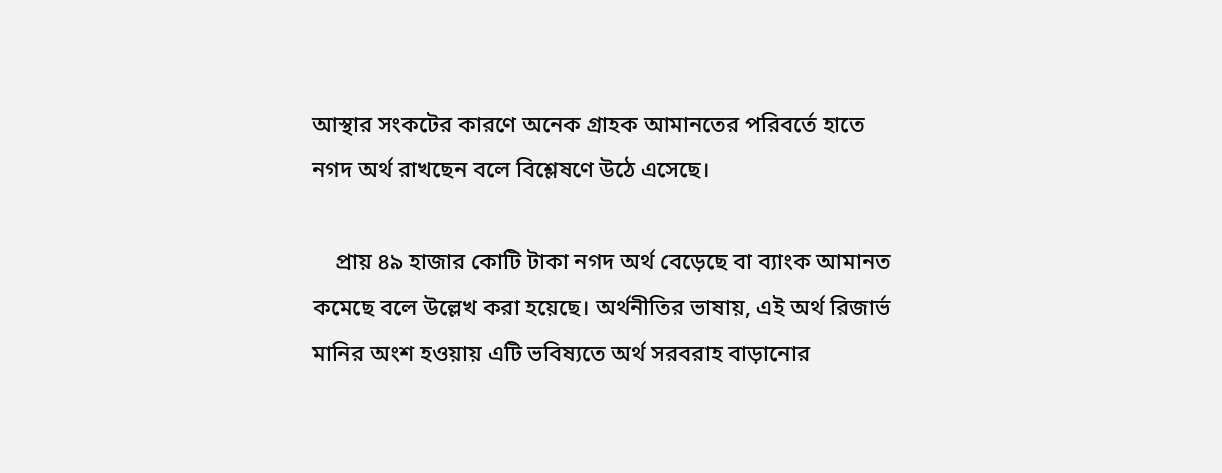আস্থার সংকটের কারণে অনেক গ্রাহক আমানতের পরিবর্তে হাতে নগদ অর্থ রাখছেন বলে বিশ্লেষণে উঠে এসেছে।

    প্রায় ৪৯ হাজার কোটি টাকা নগদ অর্থ বেড়েছে বা ব্যাংক আমানত কমেছে বলে উল্লেখ করা হয়েছে। অর্থনীতির ভাষায়, এই অর্থ রিজার্ভ মানির অংশ হওয়ায় এটি ভবিষ্যতে অর্থ সরবরাহ বাড়ানোর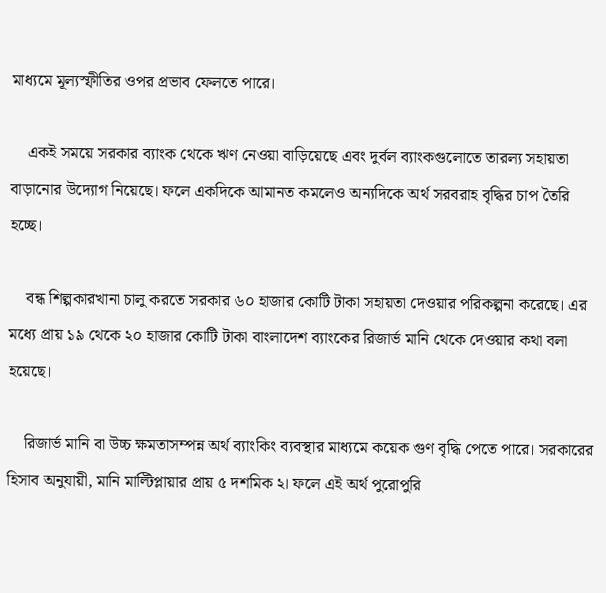মাধ্যমে মূল্যস্ফীতির ওপর প্রভাব ফেলতে পারে।

    একই সময়ে সরকার ব্যাংক থেকে ঋণ নেওয়া বাড়িয়েছে এবং দুর্বল ব্যাংকগুলোতে তারল্য সহায়তা বাড়ানোর উদ্যোগ নিয়েছে। ফলে একদিকে আমানত কমলেও অন্যদিকে অর্থ সরবরাহ বৃদ্ধির চাপ তৈরি হচ্ছে।

    বন্ধ শিল্পকারখানা চালু করতে সরকার ৬০ হাজার কোটি টাকা সহায়তা দেওয়ার পরিকল্পনা করেছে। এর মধ্যে প্রায় ১৯ থেকে ২০ হাজার কোটি টাকা বাংলাদেশ ব্যাংকের রিজার্ভ মানি থেকে দেওয়ার কথা বলা হয়েছে।

    রিজার্ভ মানি বা উচ্চ ক্ষমতাসম্পন্ন অর্থ ব্যাংকিং ব্যবস্থার মাধ্যমে কয়েক গুণ বৃদ্ধি পেতে পারে। সরকারের হিসাব অনুযায়ী, মানি মাল্টিপ্লায়ার প্রায় ৫ দশমিক ২। ফলে এই অর্থ পুরোপুরি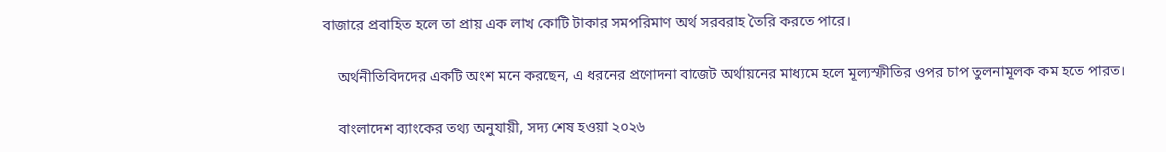বাজারে প্রবাহিত হলে তা প্রায় এক লাখ কোটি টাকার সমপরিমাণ অর্থ সরবরাহ তৈরি করতে পারে।

    অর্থনীতিবিদদের একটি অংশ মনে করছেন, এ ধরনের প্রণোদনা বাজেট অর্থায়নের মাধ্যমে হলে মূল্যস্ফীতির ওপর চাপ তুলনামূলক কম হতে পারত।

    বাংলাদেশ ব্যাংকের তথ্য অনুযায়ী, সদ্য শেষ হওয়া ২০২৬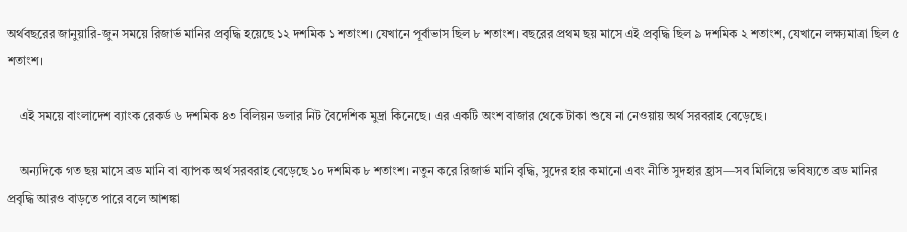অর্থবছরের জানুয়ারি-জুন সময়ে রিজার্ভ মানির প্রবৃদ্ধি হয়েছে ১২ দশমিক ১ শতাংশ। যেখানে পূর্বাভাস ছিল ৮ শতাংশ। বছরের প্রথম ছয় মাসে এই প্রবৃদ্ধি ছিল ৯ দশমিক ২ শতাংশ, যেখানে লক্ষ্যমাত্রা ছিল ৫ শতাংশ।

    এই সময়ে বাংলাদেশ ব্যাংক রেকর্ড ৬ দশমিক ৪৩ বিলিয়ন ডলার নিট বৈদেশিক মুদ্রা কিনেছে। এর একটি অংশ বাজার থেকে টাকা শুষে না নেওয়ায় অর্থ সরবরাহ বেড়েছে।

    অন্যদিকে গত ছয় মাসে ব্রড মানি বা ব্যাপক অর্থ সরবরাহ বেড়েছে ১০ দশমিক ৮ শতাংশ। নতুন করে রিজার্ভ মানি বৃদ্ধি, সুদের হার কমানো এবং নীতি সুদহার হ্রাস—সব মিলিয়ে ভবিষ্যতে ব্রড মানির প্রবৃদ্ধি আরও বাড়তে পারে বলে আশঙ্কা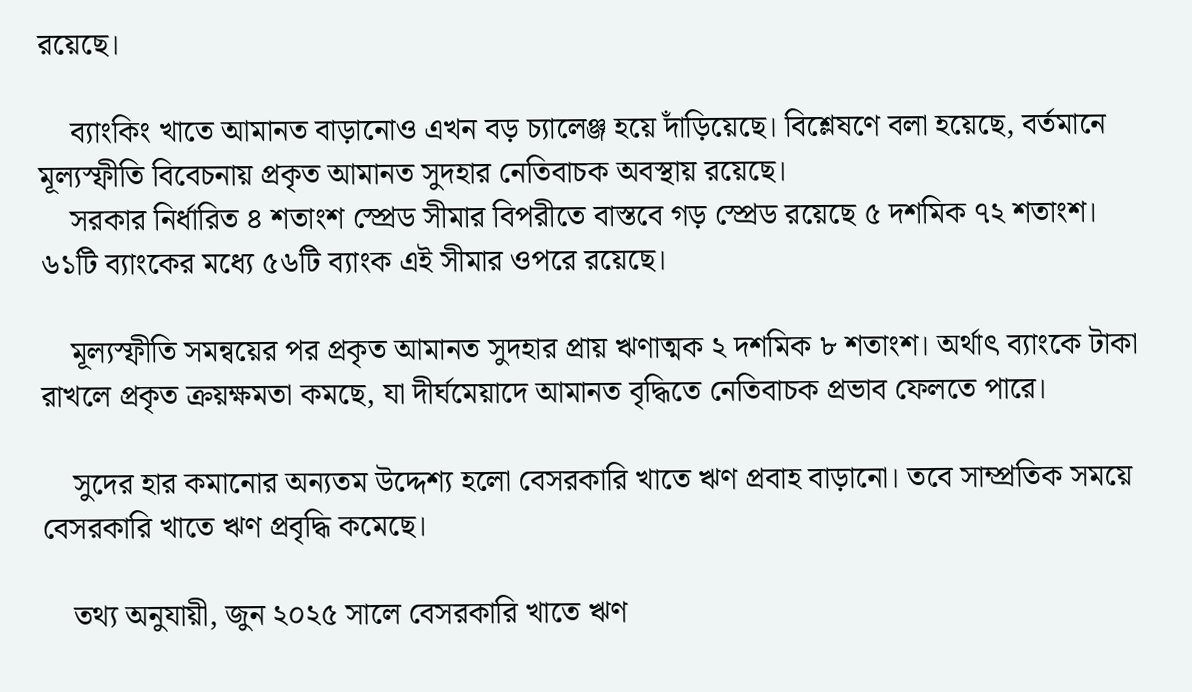রয়েছে।

    ব্যাংকিং খাতে আমানত বাড়ানোও এখন বড় চ্যালেঞ্জ হয়ে দাঁড়িয়েছে। বিশ্লেষণে বলা হয়েছে, বর্তমানে মূল্যস্ফীতি বিবেচনায় প্রকৃত আমানত সুদহার নেতিবাচক অবস্থায় রয়েছে।
    সরকার নির্ধারিত ৪ শতাংশ স্প্রেড সীমার বিপরীতে বাস্তবে গড় স্প্রেড রয়েছে ৫ দশমিক ৭২ শতাংশ। ৬১টি ব্যাংকের মধ্যে ৫৬টি ব্যাংক এই সীমার ওপরে রয়েছে।

    মূল্যস্ফীতি সমন্বয়ের পর প্রকৃত আমানত সুদহার প্রায় ঋণাত্মক ২ দশমিক ৮ শতাংশ। অর্থাৎ ব্যাংকে টাকা রাখলে প্রকৃত ক্রয়ক্ষমতা কমছে, যা দীর্ঘমেয়াদে আমানত বৃদ্ধিতে নেতিবাচক প্রভাব ফেলতে পারে।

    সুদের হার কমানোর অন্যতম উদ্দেশ্য হলো বেসরকারি খাতে ঋণ প্রবাহ বাড়ানো। তবে সাম্প্রতিক সময়ে বেসরকারি খাতে ঋণ প্রবৃদ্ধি কমেছে।

    তথ্য অনুযায়ী, জুন ২০২৫ সালে বেসরকারি খাতে ঋণ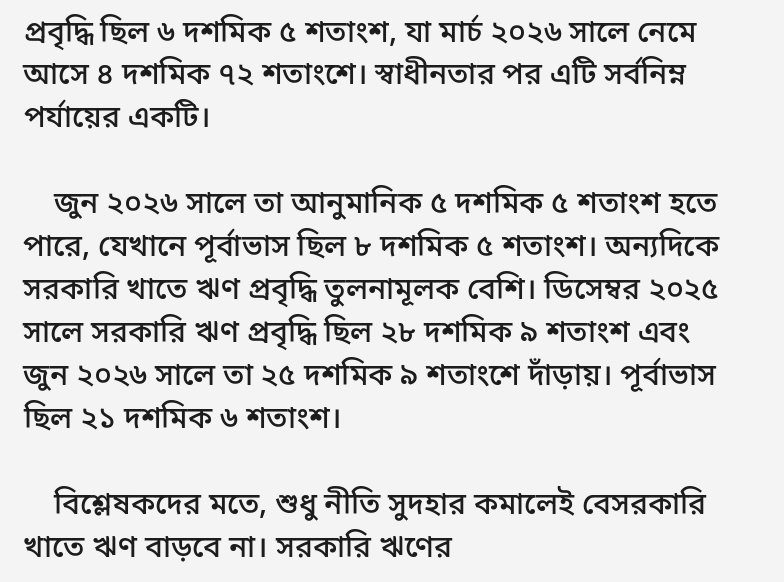প্রবৃদ্ধি ছিল ৬ দশমিক ৫ শতাংশ, যা মার্চ ২০২৬ সালে নেমে আসে ৪ দশমিক ৭২ শতাংশে। স্বাধীনতার পর এটি সর্বনিম্ন পর্যায়ের একটি।

    জুন ২০২৬ সালে তা আনুমানিক ৫ দশমিক ৫ শতাংশ হতে পারে, যেখানে পূর্বাভাস ছিল ৮ দশমিক ৫ শতাংশ। অন্যদিকে সরকারি খাতে ঋণ প্রবৃদ্ধি তুলনামূলক বেশি। ডিসেম্বর ২০২৫ সালে সরকারি ঋণ প্রবৃদ্ধি ছিল ২৮ দশমিক ৯ শতাংশ এবং জুন ২০২৬ সালে তা ২৫ দশমিক ৯ শতাংশে দাঁড়ায়। পূর্বাভাস ছিল ২১ দশমিক ৬ শতাংশ।

    বিশ্লেষকদের মতে, শুধু নীতি সুদহার কমালেই বেসরকারি খাতে ঋণ বাড়বে না। সরকারি ঋণের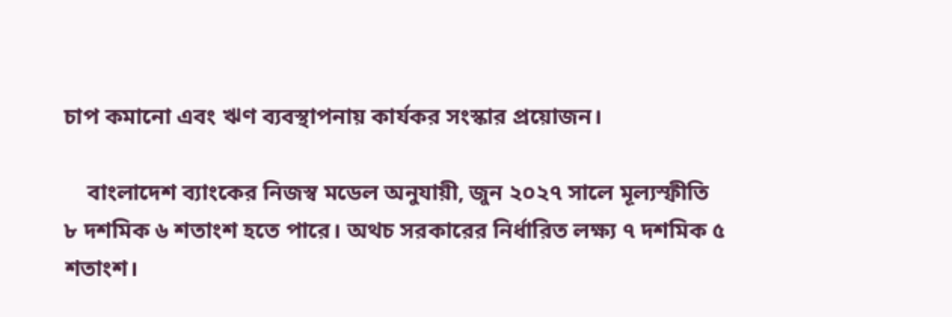চাপ কমানো এবং ঋণ ব্যবস্থাপনায় কার্যকর সংস্কার প্রয়োজন।

    বাংলাদেশ ব্যাংকের নিজস্ব মডেল অনুযায়ী, জুন ২০২৭ সালে মূল্যস্ফীতি ৮ দশমিক ৬ শতাংশ হতে পারে। অথচ সরকারের নির্ধারিত লক্ষ্য ৭ দশমিক ৫ শতাংশ।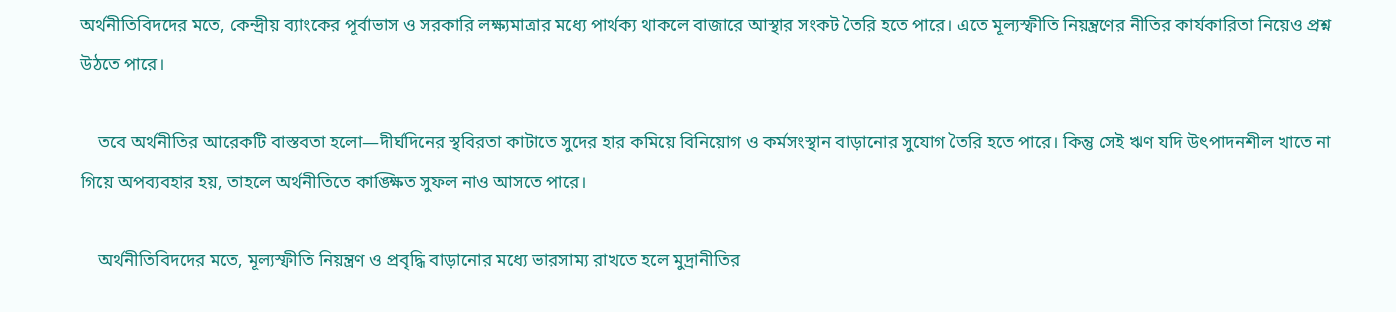অর্থনীতিবিদদের মতে, কেন্দ্রীয় ব্যাংকের পূর্বাভাস ও সরকারি লক্ষ্যমাত্রার মধ্যে পার্থক্য থাকলে বাজারে আস্থার সংকট তৈরি হতে পারে। এতে মূল্যস্ফীতি নিয়ন্ত্রণের নীতির কার্যকারিতা নিয়েও প্রশ্ন উঠতে পারে।

    তবে অর্থনীতির আরেকটি বাস্তবতা হলো—দীর্ঘদিনের স্থবিরতা কাটাতে সুদের হার কমিয়ে বিনিয়োগ ও কর্মসংস্থান বাড়ানোর সুযোগ তৈরি হতে পারে। কিন্তু সেই ঋণ যদি উৎপাদনশীল খাতে না গিয়ে অপব্যবহার হয়, তাহলে অর্থনীতিতে কাঙ্ক্ষিত সুফল নাও আসতে পারে।

    অর্থনীতিবিদদের মতে, মূল্যস্ফীতি নিয়ন্ত্রণ ও প্রবৃদ্ধি বাড়ানোর মধ্যে ভারসাম্য রাখতে হলে মুদ্রানীতির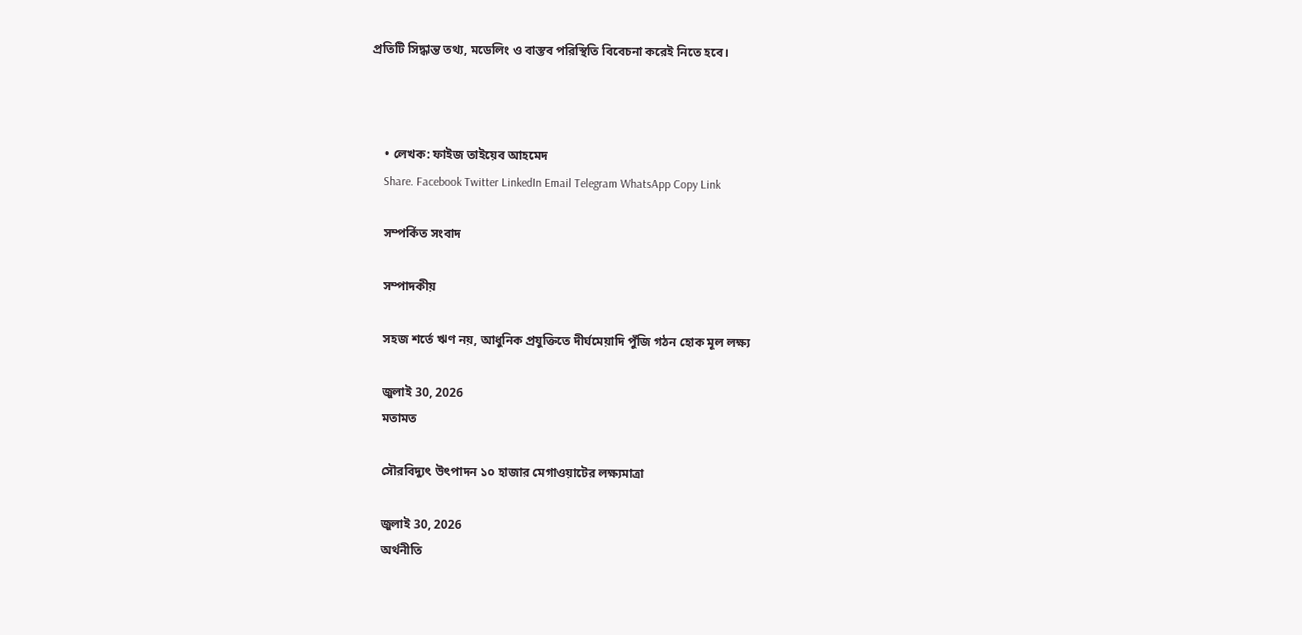প্রতিটি সিদ্ধান্ত তথ্য, মডেলিং ও বাস্তব পরিস্থিতি বিবেচনা করেই নিতে হবে।



    • লেখক: ফাইজ তাইয়েব আহমেদ
    Share. Facebook Twitter LinkedIn Email Telegram WhatsApp Copy Link

    সম্পর্কিত সংবাদ

    সম্পাদকীয়

    সহজ শর্তে ঋণ নয়, আধুনিক প্রযুক্তিতে দীর্ঘমেয়াদি পুঁজি গঠন হোক মূল লক্ষ্য

    জুলাই 30, 2026
    মতামত

    সৌরবিদ্যুৎ উৎপাদন ১০ হাজার মেগাওয়াটের লক্ষ্যমাত্রা

    জুলাই 30, 2026
    অর্থনীতি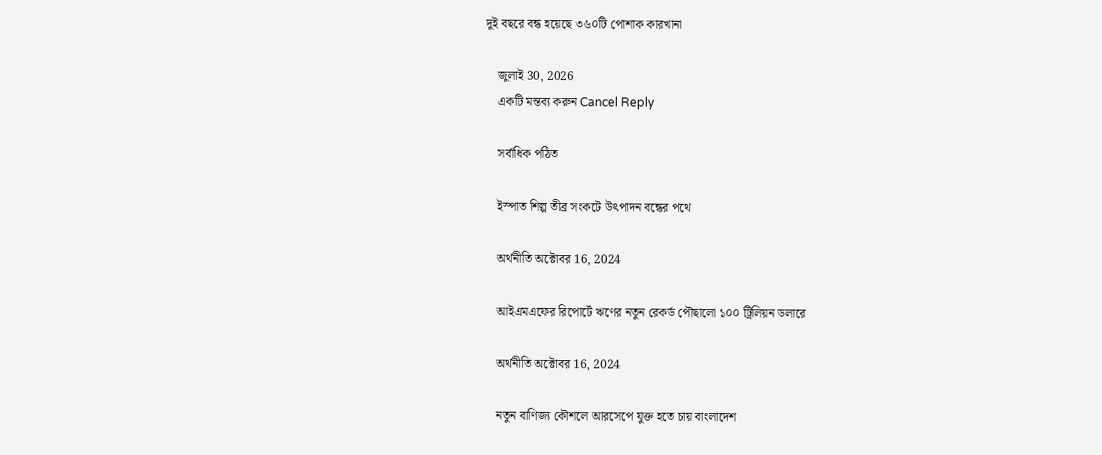দুই বছরে বন্ধ হয়েছে ৩৬০টি পোশাক কারখানা

    জুলাই 30, 2026
    একটি মন্তব্য করুন Cancel Reply

    সর্বাধিক পঠিত

    ইস্পাত শিল্প তীব্র সংকটে উৎপাদন বন্ধের পথে

    অর্থনীতি অক্টোবর 16, 2024

    আইএমএফের রিপোর্টে ঋণের নতুন রেকর্ড পৌছালো ১০০ ট্রিলিয়ন ডলারে

    অর্থনীতি অক্টোবর 16, 2024

    নতুন বাণিজ্য কৌশলে আরসেপে যুক্ত হতে চায় বাংলাদেশ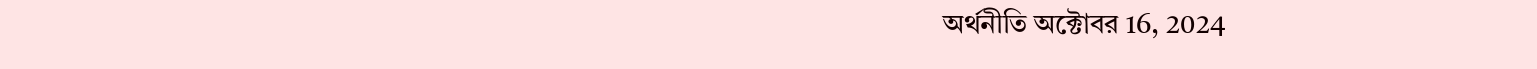অর্থনীতি অক্টোবর 16, 2024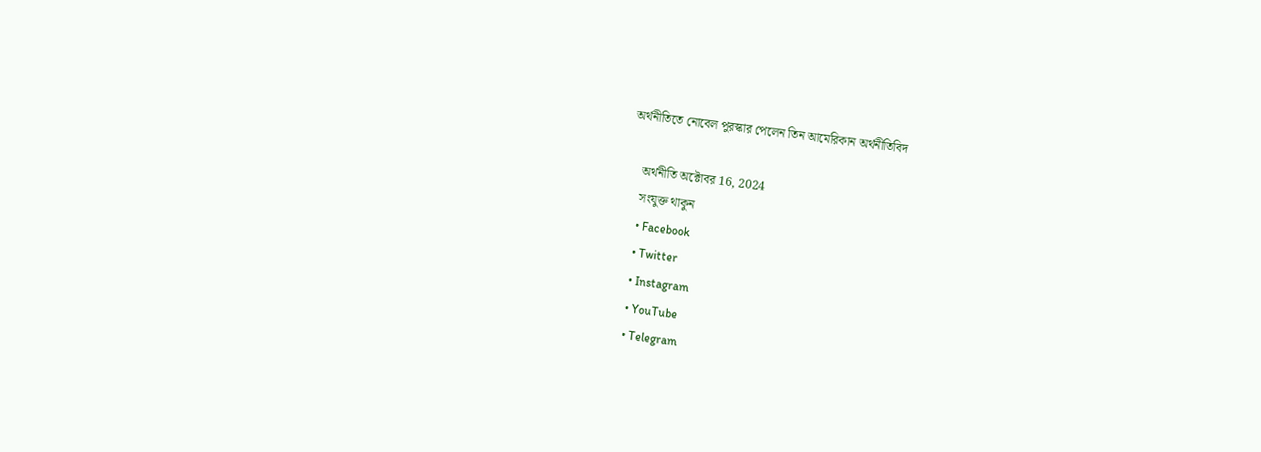অর্থনীতিতে নোবেল পুরস্কার পেলেন তিন আমেরিকান অর্থনীতিবিদ

    অর্থনীতি অক্টোবর 16, 2024
    সংযুক্ত থাকুন
    • Facebook
    • Twitter
    • Instagram
    • YouTube
    • Telegram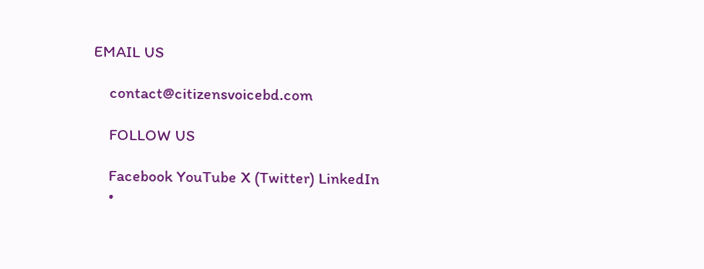EMAIL US

    contact@citizensvoicebd.com

    FOLLOW US

    Facebook YouTube X (Twitter) LinkedIn
    •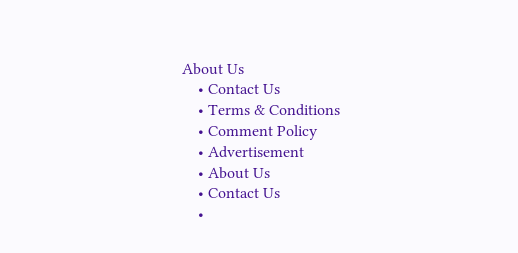About Us
    • Contact Us
    • Terms & Conditions
    • Comment Policy
    • Advertisement
    • About Us
    • Contact Us
    •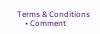Terms & Conditions
    • Comment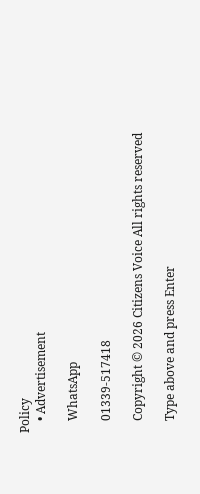Policy
    • Advertisement

    WhatsApp

    01339-517418

    Copyright © 2026 Citizens Voice All rights reserved

    Type above and press Enter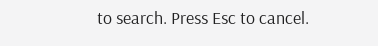to search. Press Esc to cancel.